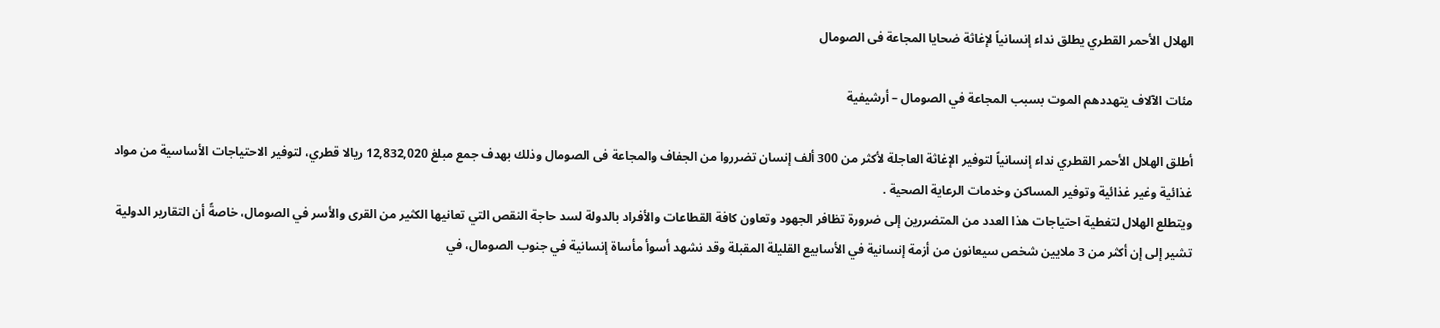الهلال الأحمر القطري يطلق نداء إنسانياً لإغاثة ضحايا المجاعة فى الصومال

مئات الآلاف يتهددهم الموت بسبب المجاعة في الصومال – أرشيفية

أطلق الهلال الأحمر القطري نداء إنسانياً لتوفير الإغاثة العاجلة لأكثر من 300 ألف إنسان تضرروا من الجفاف والمجاعة فى الصومال وذلك بهدف جمع مبلغ 12,832,020 ريالا قطري، لتوفير الاحتياجات الأساسية من مواد غذائية وغير غذائية وتوفير المساكن وخدمات الرعاية الصحية .
ويتطلع الهلال لتغطية احتياجات هذا العدد من المتضررين إلى ضرورة تظافر الجهود وتعاون كافة القطاعات والأفراد بالدولة لسد حاجة النقص التي تعانيها الكثير من القرى والأسر في الصومال، خاصةً أن التقارير الدولية تشير إلى إن أكثر من 3 ملايين شخص سيعانون من أزمة إنسانية في الأسابيع القليلة المقبلة وقد نشهد أسوأ مأساة إنسانية في جنوب الصومال، في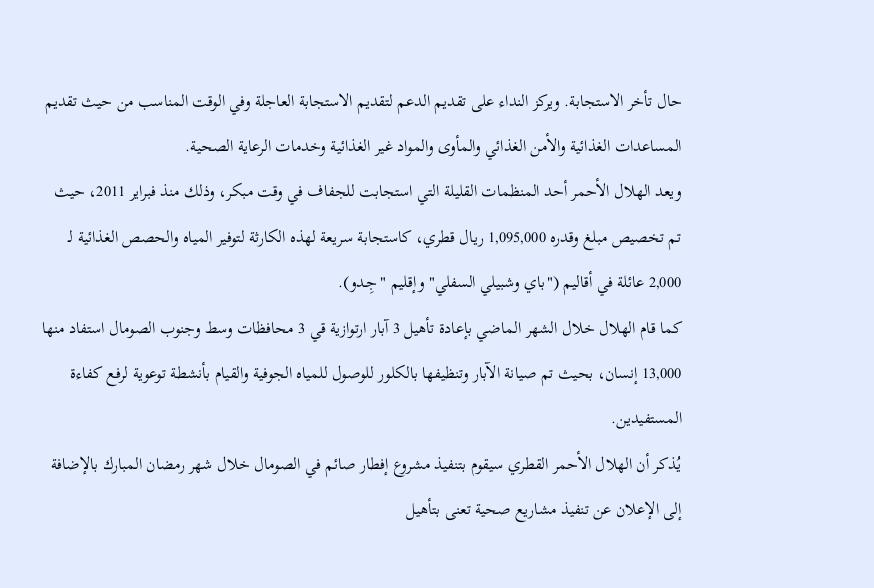حال تأخر الاستجابة. ويركز النداء على تقديم الدعم لتقديم الاستجابة العاجلة وفي الوقت المناسب من حيث تقديم المساعدات الغذائية والأمن الغذائي والمأوى والمواد غير الغذائية وخدمات الرعاية الصحية.
ويعد الهلال الأحمر أحد المنظمات القليلة التي استجابت للجفاف في وقت مبكر، وذلك منذ فبراير 2011، حيث تم تخصيص مبلغ وقدره 1,095,000 ريال قطري، كاستجابة سريعة لهذه الكارثة لتوفير المياه والحصص الغذائية لـ 2,000 عائلة في أقاليم ("باي وشبيلي السفلي" وإقليم "جِـدو).
كما قام الهلال خلال الشهر الماضي بإعادة تأهيل 3 آبار ارتوازية قي 3 محافظات وسط وجنوب الصومال استفاد منها 13,000 إنسان، بحيث تم صيانة الآبار وتنظيفها بالكلور للوصول للمياه الجوفية والقيام بأنشطة توعوية لرفع كفاءة المستفيدين.
يُذكر أن الهلال الأحمر القطري سيقوم بتنفيذ مشروع إفطار صائم في الصومال خلال شهر رمضان المبارك بالإضافة إلى الإعلان عن تنفيذ مشاريع صحية تعنى بتأهيل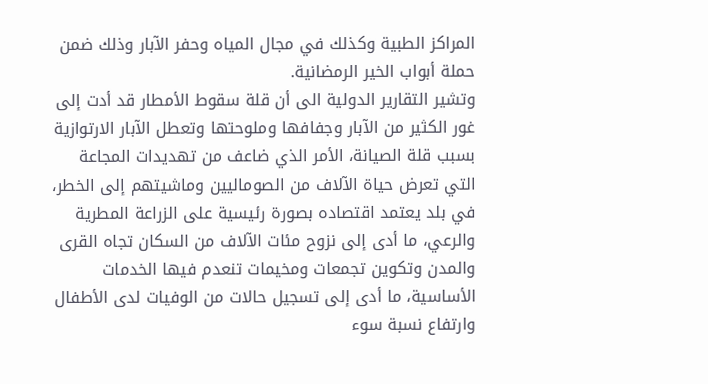المراكز الطبية وكذلك في مجال المياه وحفر الآبار وذلك ضمن حملة أبواب الخير الرمضانية.
وتشير التقارير الدولية الى أن قلة سقوط الأمطار قد أدت إلى غور الكثير من الآبار وجفافها وملوحتها وتعطل الآبار الارتوازية بسبب قلة الصيانة، الأمر الذي ضاعف من تهديدات المجاعة التي تعرض حياة الآلاف من الصوماليين وماشيتهم إلى الخطر، في بلد يعتمد اقتصاده بصورة رئيسية على الزراعة المطرية والرعي، ما أدى إلى نزوح مئات الآلاف من السكان تجاه القرى والمدن وتكوين تجمعات ومخيمات تنعدم فيها الخدمات الأساسية، ما أدى إلى تسجيل حالات من الوفيات لدى الأطفال وارتفاع نسبة سوء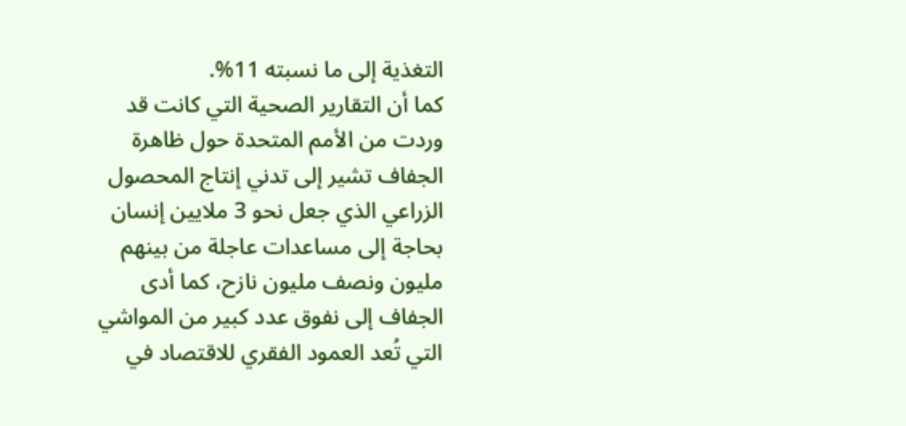التغذية إلى ما نسبته 11%.
كما أن التقارير الصحية التي كانت قد وردت من الأمم المتحدة حول ظاهرة الجفاف تشير إلى تدني إنتاج المحصول الزراعي الذي جعل نحو 3 ملايين إنسان بحاجة إلى مساعدات عاجلة من بينهم مليون ونصف مليون نازح، كما أدى الجفاف إلى نفوق عدد كبير من المواشي التي تُعد العمود الفقري للاقتصاد في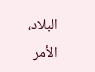البلاد، الأمر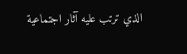الذي ترتب عليه آثار اجتماعية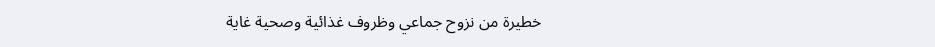خطيرة من نزوح جماعي وظروف غذائية وصحية غاية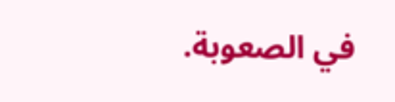في الصعوبة.